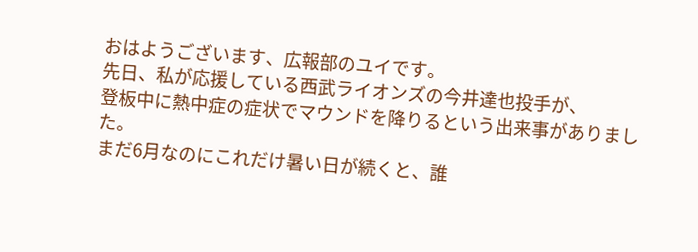おはようございます、広報部のユイです。
先日、私が応援している西武ライオンズの今井達也投手が、
登板中に熱中症の症状でマウンドを降りるという出来事がありました。
まだ6月なのにこれだけ暑い日が続くと、誰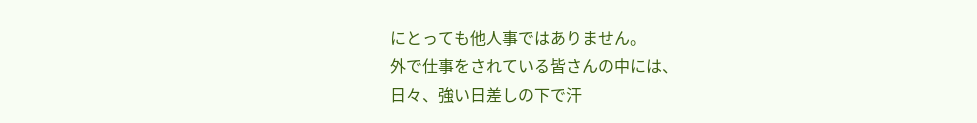にとっても他人事ではありません。
外で仕事をされている皆さんの中には、
日々、強い日差しの下で汗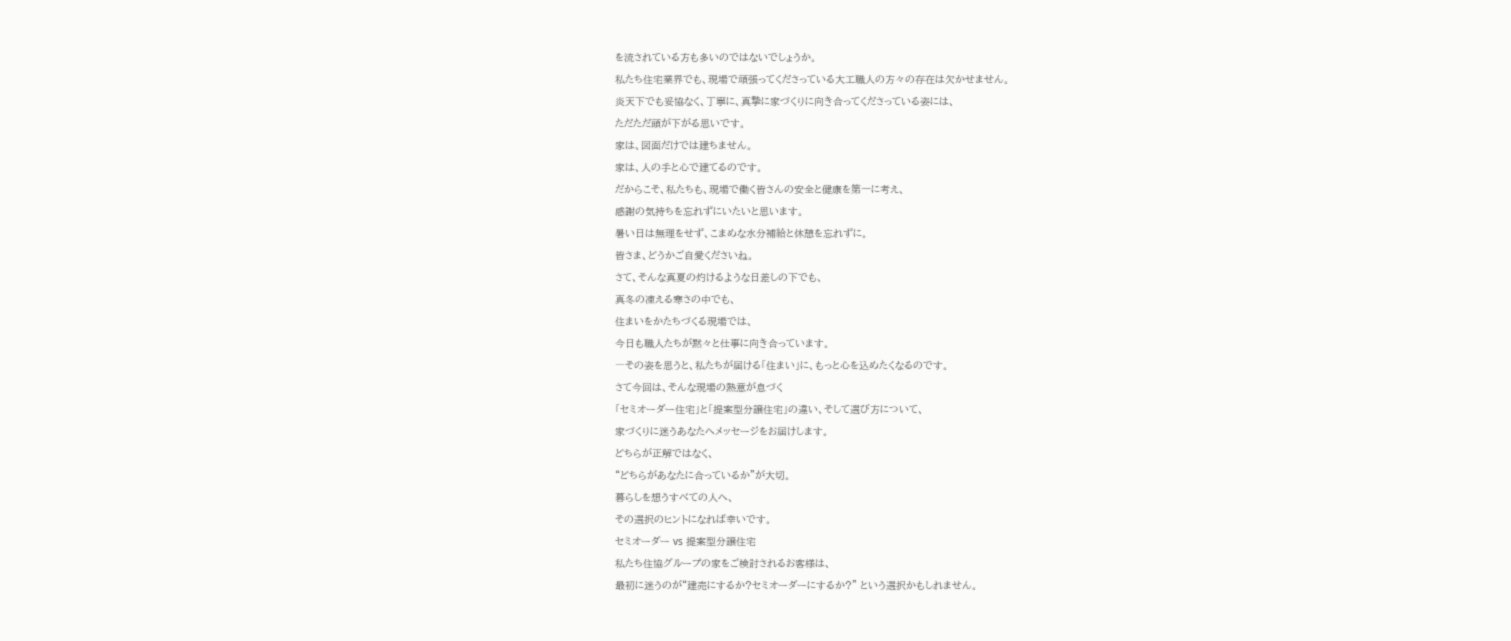を流されている方も多いのではないでしょうか。
私たち住宅業界でも、現場で頑張ってくださっている大工職人の方々の存在は欠かせません。
炎天下でも妥協なく、丁寧に、真摯に家づくりに向き合ってくださっている姿には、
ただただ頭が下がる思いです。
家は、図面だけでは建ちません。
家は、人の手と心で建てるのです。
だからこそ、私たちも、現場で働く皆さんの安全と健康を第一に考え、
感謝の気持ちを忘れずにいたいと思います。
暑い日は無理をせず、こまめな水分補給と休憩を忘れずに。
皆さま、どうかご自愛くださいね。
さて、そんな真夏の灼けるような日差しの下でも、
真冬の凍える寒さの中でも、
住まいをかたちづくる現場では、
今日も職人たちが黙々と仕事に向き合っています。
―その姿を思うと、私たちが届ける「住まい」に、もっと心を込めたくなるのです。
さて今回は、そんな現場の熱意が息づく
「セミオーダー住宅」と「提案型分譲住宅」の違い、そして選び方について、
家づくりに迷うあなたへメッセージをお届けします。
どちらが正解ではなく、
“どちらがあなたに合っているか”が大切。
暮らしを想うすべての人へ、
その選択のヒントになれば幸いです。
セミオーダー vs 提案型分譲住宅
私たち住協グループの家をご検討されるお客様は、
最初に迷うのが“建売にするか?セミオーダーにするか?” という選択かもしれません。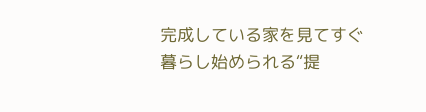完成している家を見てすぐ暮らし始められる“提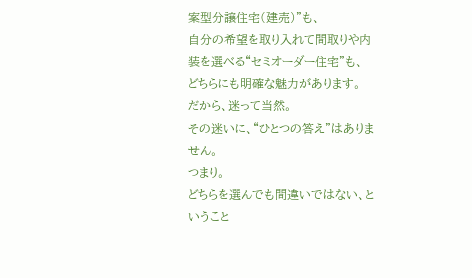案型分譲住宅(建売)”も、
自分の希望を取り入れて間取りや内装を選べる“セミオーダー住宅”も、
どちらにも明確な魅力があります。
だから、迷って当然。
その迷いに、“ひとつの答え”はありません。
つまり。
どちらを選んでも間違いではない、ということ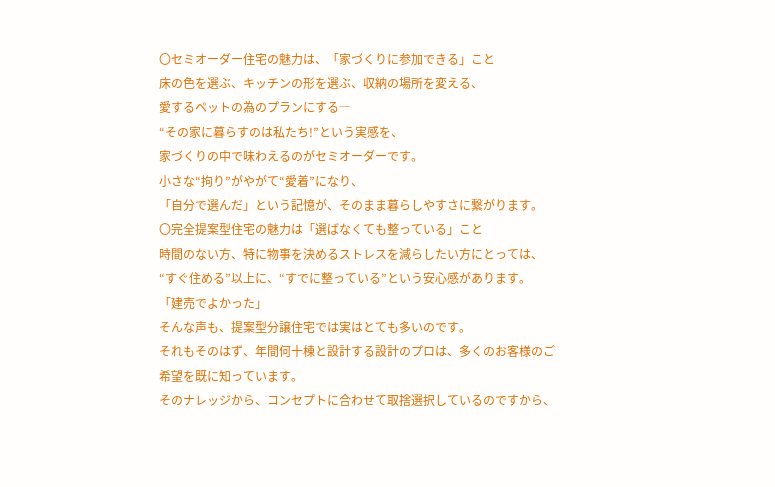〇セミオーダー住宅の魅力は、「家づくりに参加できる」こと
床の色を選ぶ、キッチンの形を選ぶ、収納の場所を変える、
愛するペットの為のプランにする―
“その家に暮らすのは私たち!”という実感を、
家づくりの中で味わえるのがセミオーダーです。
小さな“拘り”がやがて“愛着”になり、
「自分で選んだ」という記憶が、そのまま暮らしやすさに繋がります。
〇完全提案型住宅の魅力は「選ばなくても整っている」こと
時間のない方、特に物事を決めるストレスを減らしたい方にとっては、
“すぐ住める”以上に、“すでに整っている”という安心感があります。
「建売でよかった」
そんな声も、提案型分譲住宅では実はとても多いのです。
それもそのはず、年間何十棟と設計する設計のプロは、多くのお客様のご希望を既に知っています。
そのナレッジから、コンセプトに合わせて取捨選択しているのですから、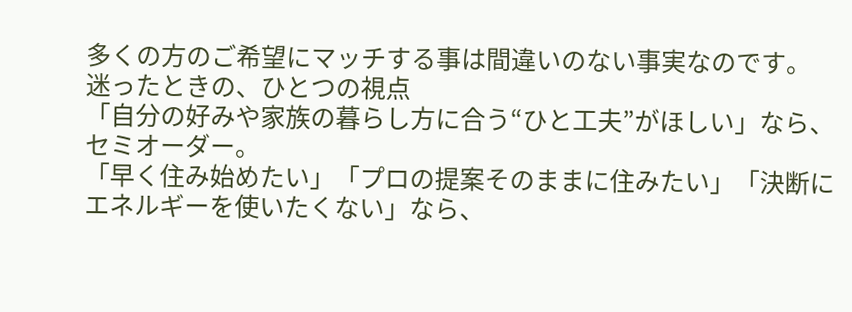多くの方のご希望にマッチする事は間違いのない事実なのです。
迷ったときの、ひとつの視点
「自分の好みや家族の暮らし方に合う“ひと工夫”がほしい」なら、セミオーダー。
「早く住み始めたい」「プロの提案そのままに住みたい」「決断にエネルギーを使いたくない」なら、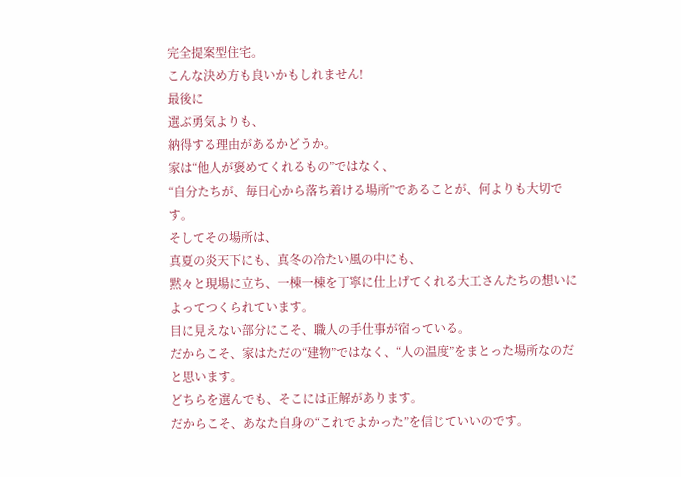完全提案型住宅。
こんな決め方も良いかもしれません!
最後に
選ぶ勇気よりも、
納得する理由があるかどうか。
家は“他人が褒めてくれるもの”ではなく、
“自分たちが、毎日心から落ち着ける場所”であることが、何よりも大切です。
そしてその場所は、
真夏の炎天下にも、真冬の冷たい風の中にも、
黙々と現場に立ち、一棟一棟を丁寧に仕上げてくれる大工さんたちの想いによってつくられています。
目に見えない部分にこそ、職人の手仕事が宿っている。
だからこそ、家はただの“建物”ではなく、“人の温度”をまとった場所なのだと思います。
どちらを選んでも、そこには正解があります。
だからこそ、あなた自身の“これでよかった”を信じていいのです。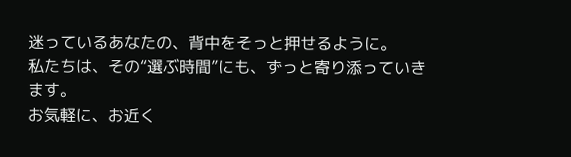迷っているあなたの、背中をそっと押せるように。
私たちは、その“選ぶ時間”にも、ずっと寄り添っていきます。
お気軽に、お近く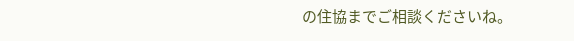の住協までご相談くださいね。